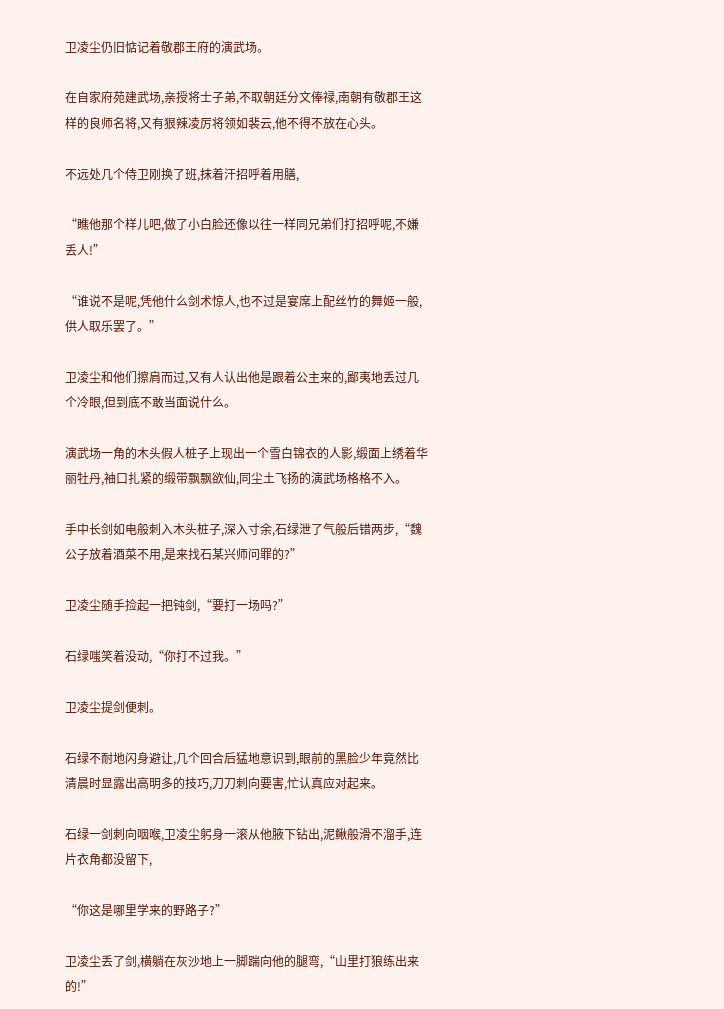卫凌尘仍旧惦记着敬郡王府的演武场。

在自家府苑建武场,亲授将士子弟,不取朝廷分文俸禄,南朝有敬郡王这样的良师名将,又有狠辣凌厉将领如裴云,他不得不放在心头。

不远处几个侍卫刚换了班,抹着汗招呼着用膳,

“瞧他那个样儿吧,做了小白脸还像以往一样同兄弟们打招呼呢,不嫌丢人!”

“谁说不是呢,凭他什么剑术惊人,也不过是宴席上配丝竹的舞姬一般,供人取乐罢了。”

卫凌尘和他们擦肩而过,又有人认出他是跟着公主来的,鄙夷地丢过几个冷眼,但到底不敢当面说什么。

演武场一角的木头假人桩子上现出一个雪白锦衣的人影,缎面上绣着华丽牡丹,袖口扎紧的缎带飘飘欲仙,同尘土飞扬的演武场格格不入。

手中长剑如电般刺入木头桩子,深入寸余,石绿泄了气般后错两步,“魏公子放着酒菜不用,是来找石某兴师问罪的?”

卫凌尘随手捡起一把钝剑,“要打一场吗?”

石绿嗤笑着没动,“你打不过我。”

卫凌尘提剑便刺。

石绿不耐地闪身避让,几个回合后猛地意识到,眼前的黑脸少年竟然比清晨时显露出高明多的技巧,刀刀刺向要害,忙认真应对起来。

石绿一剑刺向咽喉,卫凌尘躬身一滚从他腋下钻出,泥鳅般滑不溜手,连片衣角都没留下,

“你这是哪里学来的野路子?”

卫凌尘丢了剑,横躺在灰沙地上一脚踹向他的腿弯,“山里打狼练出来的!”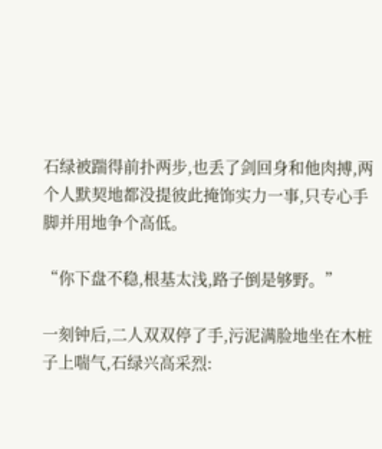石绿被踹得前扑两步,也丢了剑回身和他肉搏,两个人默契地都没提彼此掩饰实力一事,只专心手脚并用地争个高低。

“你下盘不稳,根基太浅,路子倒是够野。”

一刻钟后,二人双双停了手,污泥满脸地坐在木桩子上喘气,石绿兴高采烈: